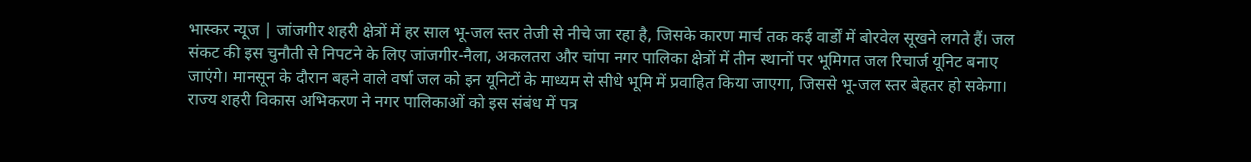भास्कर न्यूज | जांजगीर शहरी क्षेत्रों में हर साल भू-जल स्तर तेजी से नीचे जा रहा है, जिसके कारण मार्च तक कई वार्डों में बोरवेल सूखने लगते हैं। जल संकट की इस चुनौती से निपटने के लिए जांजगीर-नैला, अकलतरा और चांपा नगर पालिका क्षेत्रों में तीन स्थानों पर भूमिगत जल रिचार्ज यूनिट बनाए जाएंगे। मानसून के दौरान बहने वाले वर्षा जल को इन यूनिटों के माध्यम से सीधे भूमि में प्रवाहित किया जाएगा, जिससे भू-जल स्तर बेहतर हो सकेगा। राज्य शहरी विकास अभिकरण ने नगर पालिकाओं को इस संबंध में पत्र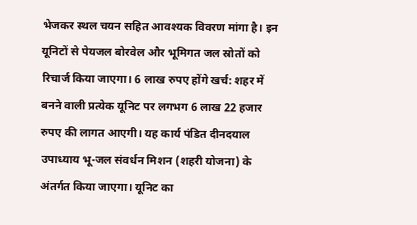भेजकर स्थल चयन सहित आवश्यक विवरण मांगा है। इन यूनिटों से पेयजल बोरवेल और भूमिगत जल स्रोतों को रिचार्ज किया जाएगा। 6 लाख रुपए होंगे खर्च: शहर में बनने वाली प्रत्येक यूनिट पर लगभग 6 लाख 22 हजार रुपए की लागत आएगी। यह कार्य पंडित दीनदयाल उपाध्याय भू-जल संवर्धन मिशन (शहरी योजना) के अंतर्गत किया जाएगा। यूनिट का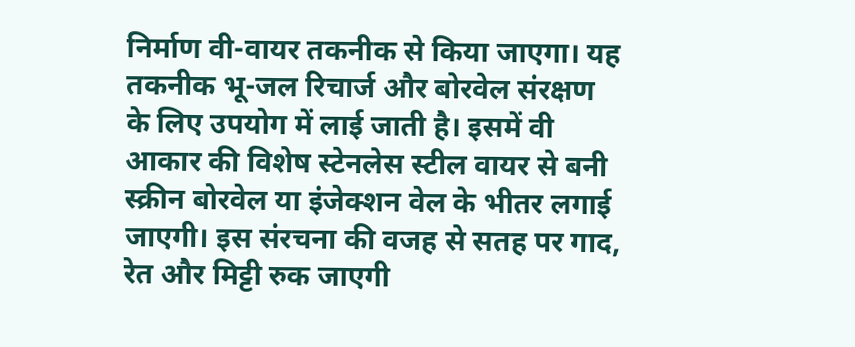निर्माण वी-वायर तकनीक से किया जाएगा। यह तकनीक भू-जल रिचार्ज और बोरवेल संरक्षण के लिए उपयोग में लाई जाती है। इसमें वी आकार की विशेष स्टेनलेस स्टील वायर से बनी स्क्रीन बोरवेल या इंजेक्शन वेल के भीतर लगाई जाएगी। इस संरचना की वजह से सतह पर गाद, रेत और मिट्टी रुक जाएगी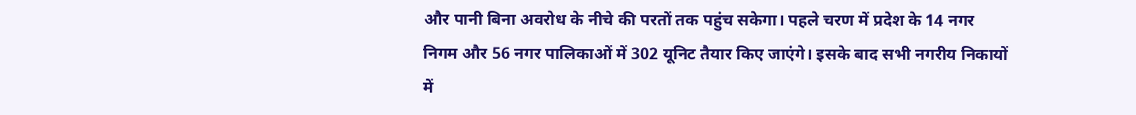और पानी बिना अवरोध के नीचे की परतों तक पहुंच सकेगा। पहले चरण में प्रदेश के 14 नगर निगम और 56 नगर पालिकाओं में 302 यूनिट तैयार किए जाएंगे। इसके बाद सभी नगरीय निकायों में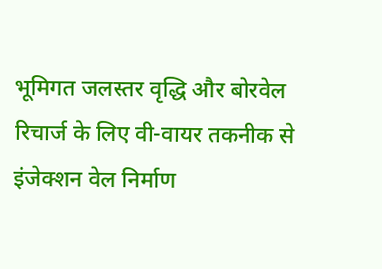भूमिगत जलस्तर वृद्धि और बोरवेल रिचार्ज के लिए वी-वायर तकनीक से इंजेक्शन वेल निर्माण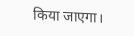किया जाएगा।